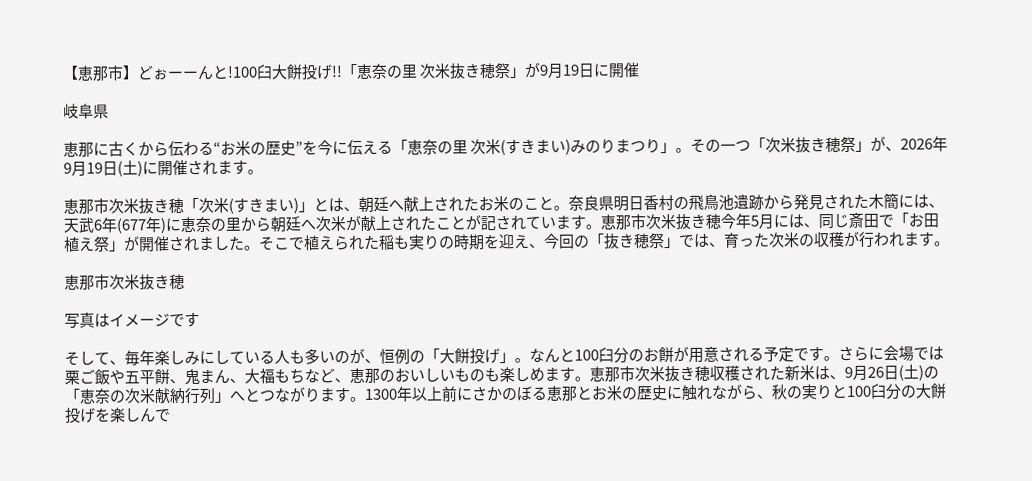【恵那市】どぉーーんと!100臼大餅投げ!!「恵奈の里 次米抜き穂祭」が9月19日に開催

岐阜県

恵那に古くから伝わる“お米の歴史”を今に伝える「恵奈の里 次米(すきまい)みのりまつり」。その一つ「次米抜き穂祭」が、2026年9月19日(土)に開催されます。

恵那市次米抜き穂「次米(すきまい)」とは、朝廷へ献上されたお米のこと。奈良県明日香村の飛鳥池遺跡から発見された木簡には、天武6年(677年)に恵奈の里から朝廷へ次米が献上されたことが記されています。恵那市次米抜き穂今年5月には、同じ斎田で「お田植え祭」が開催されました。そこで植えられた稲も実りの時期を迎え、今回の「抜き穂祭」では、育った次米の収穫が行われます。

恵那市次米抜き穂

写真はイメージです

そして、毎年楽しみにしている人も多いのが、恒例の「大餅投げ」。なんと100臼分のお餅が用意される予定です。さらに会場では栗ご飯や五平餅、鬼まん、大福もちなど、恵那のおいしいものも楽しめます。恵那市次米抜き穂収穫された新米は、9月26日(土)の「恵奈の次米献納行列」へとつながります。1300年以上前にさかのぼる恵那とお米の歴史に触れながら、秋の実りと100臼分の大餅投げを楽しんで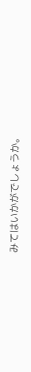みてはいかがでしょうか。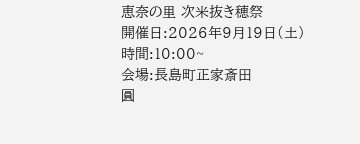恵奈の里 次米抜き穂祭
開催日:2026年9月19日(土)
時間:10:00~
会場:長島町正家斎田
圓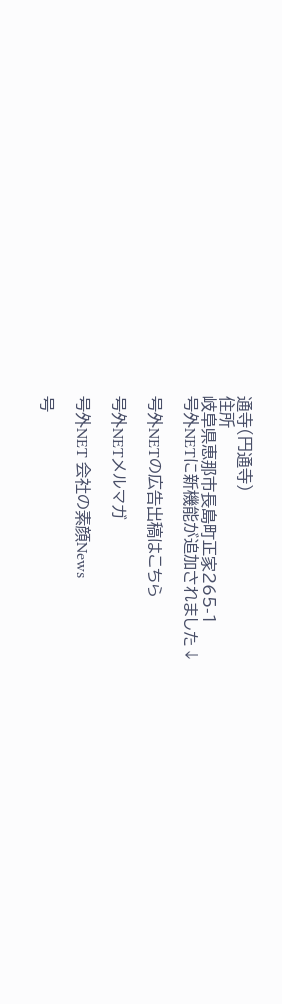通寺(円通寺)
住所
岐阜県恵那市長島町正家265-1
号外NETに新機能が追加されました↓

号外NETの広告出稿はこちら

号外NETメルマガ

号外NET 会社の素顔News

号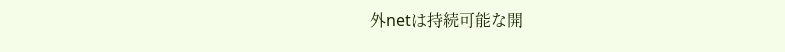外netは持続可能な開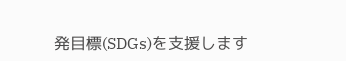発目標(SDGs)を支援します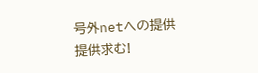号外netへの提供提供求む!